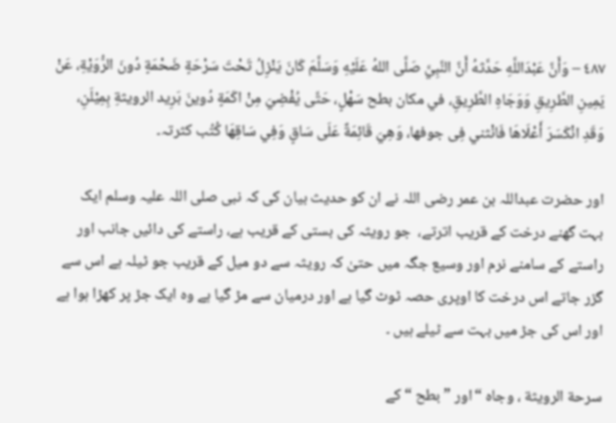٤٨٧ – وَأَنَّ عَبْدَاللَّهِ حَدَّثهُ أَنَّ النَّبِيَّ صَلَّى اللهُ عَلَيْهِ وَسَلَّمَ كَانَ يَنْزِلُ تَحْتَ سَرْحَةٍ ضَحْمَةٍ دُونَ الرُّوَيْةِ، عَنْ يَمِينِ الطَّرِيقِ وَوَجَاهِ الطَّرِيقِ، في مکان بطح سَهْلٍ، حَتَّى يُفْضِيَ مِنْ اكَمَةٍ دُوینَ بَرِيد الرويثةِ بِمِيْلَنِ، وَقَدِ انْكَسَرَ أَعْلَاهَا فَانْثني فِی جوفھا، وَهِيَ قَائِمَةٌ عَلَى سَاقٍ وَفِي سَاقِهَا كُتُب کثرتہ۔

اور حضرت عبداللہ بن عمر رضی اللہ نے ان کو حدیث بیان کی کہ نبی صلی اللہ علیہ وسلم ایک بہت گھنے درخت کے قریب اترتے،  جو رویثہ کی بستی کے قریب ہے، راستے کی دائیں جانب اور راستے کے سامنے نرم اور وسیع جگہ میں حتیٰ کہ رویثہ سے دو میل کے قریب جو ٹیلہ ہے اس سے گزر جاتے اس درخت کا اوپری حصہ ٹوٹ گیا ہے اور درمیان سے مڑ گیا ہے وہ ایک جڑ پر کھڑا ہوا ہے اور اس کی جڑ میں بہت سے ٹیلے ہیں ۔

سرحة الرويثة ، وجاہ “اور ” بطح “ کے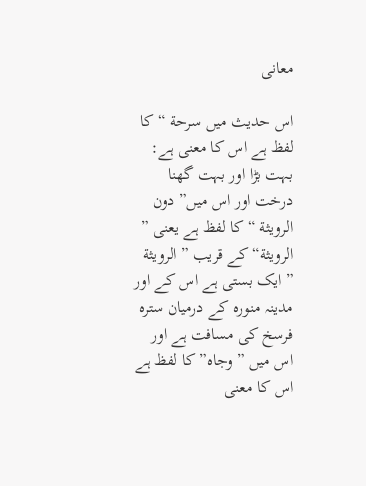معانی

اس حدیث میں سرحة “ کا لفظ ہے اس کا معنی ہے: بہت بڑا اور بہت گھنا درخت اور اس میں” دون الرويثة “ کا لفظ ہے یعنی ” الرويثة“ کے قریب ” الرويثة ” ایک بستی ہے اس کے اور مدینہ منورہ کے درمیان سترہ فرسخ کی مسافت ہے اور اس میں ” وجاہ” کا لفظ ہے اس کا معنی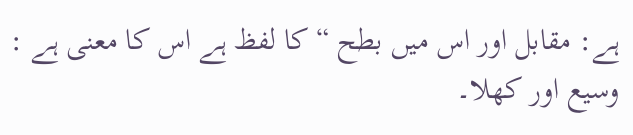ہے: مقابل اور اس میں بطح “ کا لفظ ہے اس کا معنی ہے : وسیع اور کھلا۔